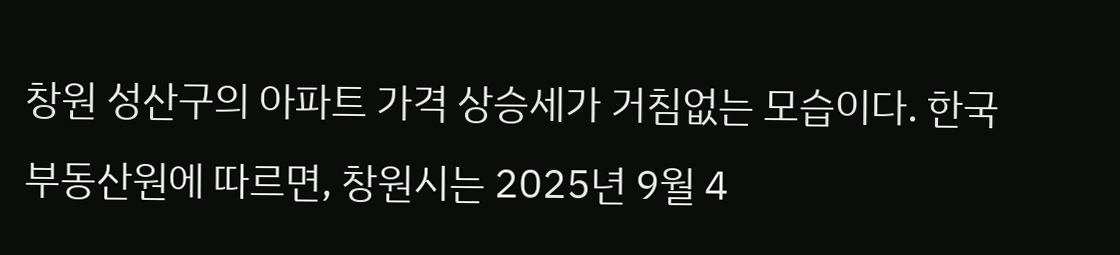창원 성산구의 아파트 가격 상승세가 거침없는 모습이다. 한국부동산원에 따르면, 창원시는 2025년 9월 4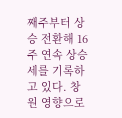째주부터 상승 전환해 16주 연속 상승세를 기록하고 있다. 창원 영향으로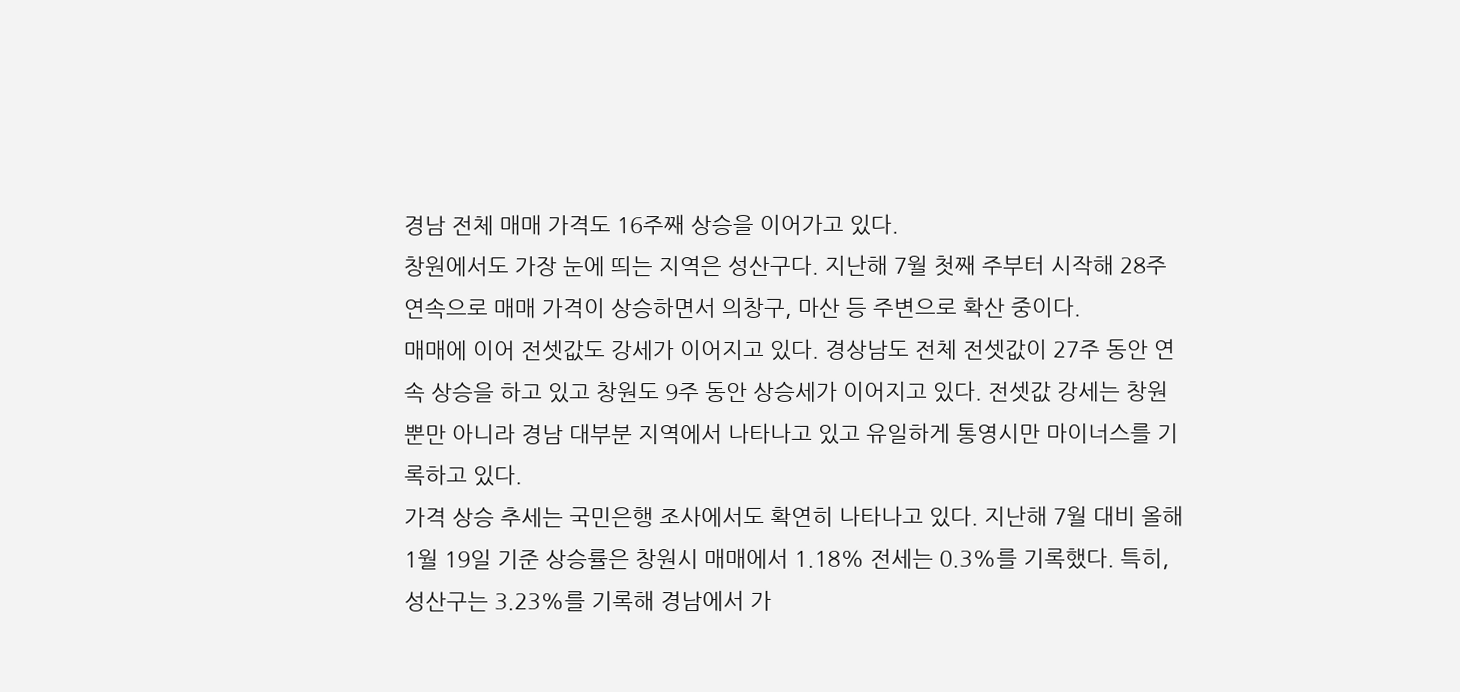경남 전체 매매 가격도 16주째 상승을 이어가고 있다.
창원에서도 가장 눈에 띄는 지역은 성산구다. 지난해 7월 첫째 주부터 시작해 28주 연속으로 매매 가격이 상승하면서 의창구, 마산 등 주변으로 확산 중이다.
매매에 이어 전셋값도 강세가 이어지고 있다. 경상남도 전체 전셋값이 27주 동안 연속 상승을 하고 있고 창원도 9주 동안 상승세가 이어지고 있다. 전셋값 강세는 창원뿐만 아니라 경남 대부분 지역에서 나타나고 있고 유일하게 통영시만 마이너스를 기록하고 있다.
가격 상승 추세는 국민은행 조사에서도 확연히 나타나고 있다. 지난해 7월 대비 올해 1월 19일 기준 상승률은 창원시 매매에서 1.18% 전세는 0.3%를 기록했다. 특히, 성산구는 3.23%를 기록해 경남에서 가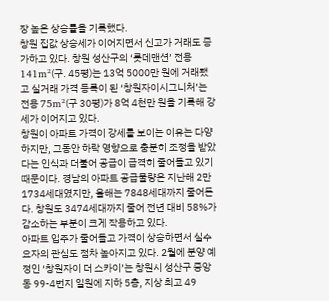장 높은 상승률을 기록했다.
창원 집값 상승세가 이어지면서 신고가 거래도 증가하고 있다. 창원 성산구의 ‘롯데맨션’ 전용 141m²(구. 45평)는 13억 5000만 원에 거래됐고 실거래 가격 등록이 된 ‘창원자이시그니처’는 전용 75m²(구 30평)가 8억 4천만 원을 기록해 강세가 이어지고 있다.
창원이 아파트 가격이 강세를 보이는 이유는 다양하지만, 그동안 하락 영향으로 충분히 조정을 받았다는 인식과 더불어 공급이 급격히 줄어들고 있기 때문이다. 경남의 아파트 공급물량은 지난해 2만 1734세대였지만, 올해는 7848세대까지 줄어든다. 창원도 3474세대까지 줄어 전년 대비 58%가 감소하는 부분이 크게 작용하고 있다.
아파트 입주가 줄어들고 가격이 상승하면서 실수요자의 관심도 점차 높아지고 있다. 2월에 분양 예정인 ‘창원자이 더 스카이’는 창원시 성산구 중앙동 99-4번지 일원에 지하 5층, 지상 최고 49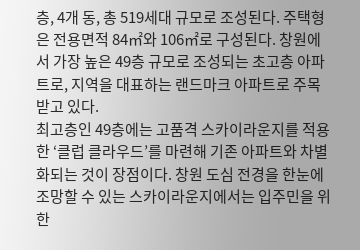층, 4개 동, 총 519세대 규모로 조성된다. 주택형은 전용면적 84㎡와 106㎡로 구성된다. 창원에서 가장 높은 49층 규모로 조성되는 초고층 아파트로, 지역을 대표하는 랜드마크 아파트로 주목받고 있다.
최고층인 49층에는 고품격 스카이라운지를 적용한 ‘클럽 클라우드’를 마련해 기존 아파트와 차별화되는 것이 장점이다. 창원 도심 전경을 한눈에 조망할 수 있는 스카이라운지에서는 입주민을 위한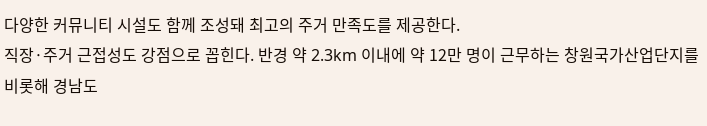다양한 커뮤니티 시설도 함께 조성돼 최고의 주거 만족도를 제공한다.
직장·주거 근접성도 강점으로 꼽힌다. 반경 약 2.3km 이내에 약 12만 명이 근무하는 창원국가산업단지를 비롯해 경남도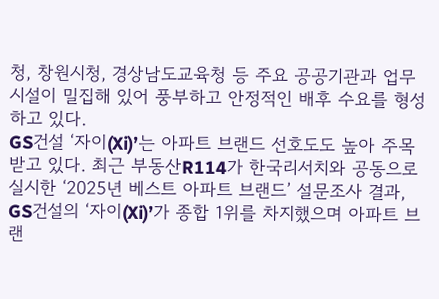청, 창원시청, 경상남도교육청 등 주요 공공기관과 업무시설이 밀집해 있어 풍부하고 안정적인 배후 수요를 형성하고 있다.
GS건설 ‘자이(Xi)’는 아파트 브랜드 선호도도 높아 주목받고 있다. 최근 부동산R114가 한국리서치와 공동으로 실시한 ‘2025년 베스트 아파트 브랜드’ 설문조사 결과, GS건설의 ‘자이(Xi)’가 종합 1위를 차지했으며 아파트 브랜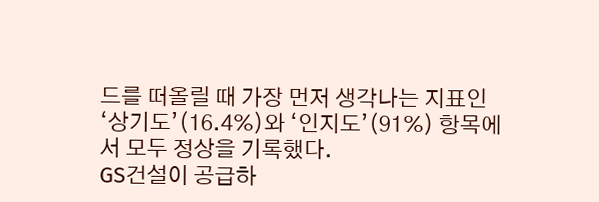드를 떠올릴 때 가장 먼저 생각나는 지표인 ‘상기도’(16.4%)와 ‘인지도’(91%) 항목에서 모두 정상을 기록했다.
GS건설이 공급하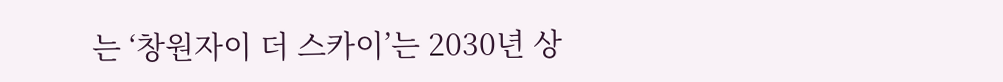는 ‘창원자이 더 스카이’는 2030년 상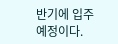반기에 입주 예정이다.